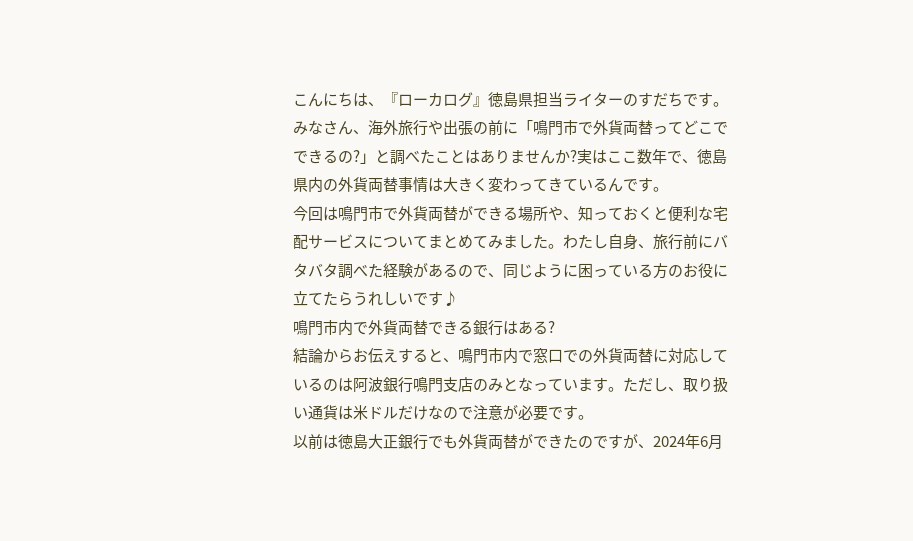こんにちは、『ローカログ』徳島県担当ライターのすだちです。みなさん、海外旅行や出張の前に「鳴門市で外貨両替ってどこでできるの?」と調べたことはありませんか?実はここ数年で、徳島県内の外貨両替事情は大きく変わってきているんです。
今回は鳴門市で外貨両替ができる場所や、知っておくと便利な宅配サービスについてまとめてみました。わたし自身、旅行前にバタバタ調べた経験があるので、同じように困っている方のお役に立てたらうれしいです♪
鳴門市内で外貨両替できる銀行はある?
結論からお伝えすると、鳴門市内で窓口での外貨両替に対応しているのは阿波銀行鳴門支店のみとなっています。ただし、取り扱い通貨は米ドルだけなので注意が必要です。
以前は徳島大正銀行でも外貨両替ができたのですが、2024年6月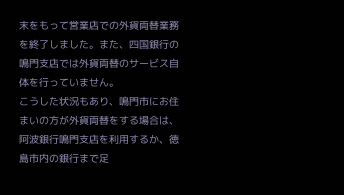末をもって営業店での外貨両替業務を終了しました。また、四国銀行の鳴門支店では外貨両替のサービス自体を行っていません。
こうした状況もあり、鳴門市にお住まいの方が外貨両替をする場合は、阿波銀行鳴門支店を利用するか、徳島市内の銀行まで足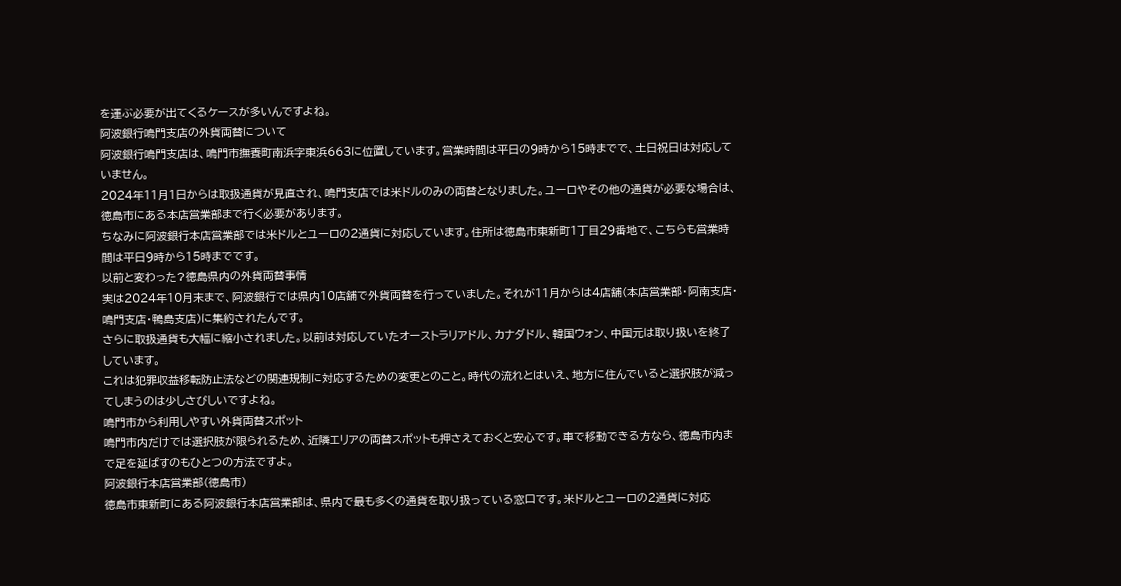を運ぶ必要が出てくるケースが多いんですよね。
阿波銀行鳴門支店の外貨両替について
阿波銀行鳴門支店は、鳴門市撫養町南浜字東浜663に位置しています。営業時間は平日の9時から15時までで、土日祝日は対応していません。
2024年11月1日からは取扱通貨が見直され、鳴門支店では米ドルのみの両替となりました。ユーロやその他の通貨が必要な場合は、徳島市にある本店営業部まで行く必要があります。
ちなみに阿波銀行本店営業部では米ドルとユーロの2通貨に対応しています。住所は徳島市東新町1丁目29番地で、こちらも営業時間は平日9時から15時までです。
以前と変わった?徳島県内の外貨両替事情
実は2024年10月末まで、阿波銀行では県内10店舗で外貨両替を行っていました。それが11月からは4店舗(本店営業部・阿南支店・鳴門支店・鴨島支店)に集約されたんです。
さらに取扱通貨も大幅に縮小されました。以前は対応していたオーストラリアドル、カナダドル、韓国ウォン、中国元は取り扱いを終了しています。
これは犯罪収益移転防止法などの関連規制に対応するための変更とのこと。時代の流れとはいえ、地方に住んでいると選択肢が減ってしまうのは少しさびしいですよね。
鳴門市から利用しやすい外貨両替スポット
鳴門市内だけでは選択肢が限られるため、近隣エリアの両替スポットも押さえておくと安心です。車で移動できる方なら、徳島市内まで足を延ばすのもひとつの方法ですよ。
阿波銀行本店営業部(徳島市)
徳島市東新町にある阿波銀行本店営業部は、県内で最も多くの通貨を取り扱っている窓口です。米ドルとユーロの2通貨に対応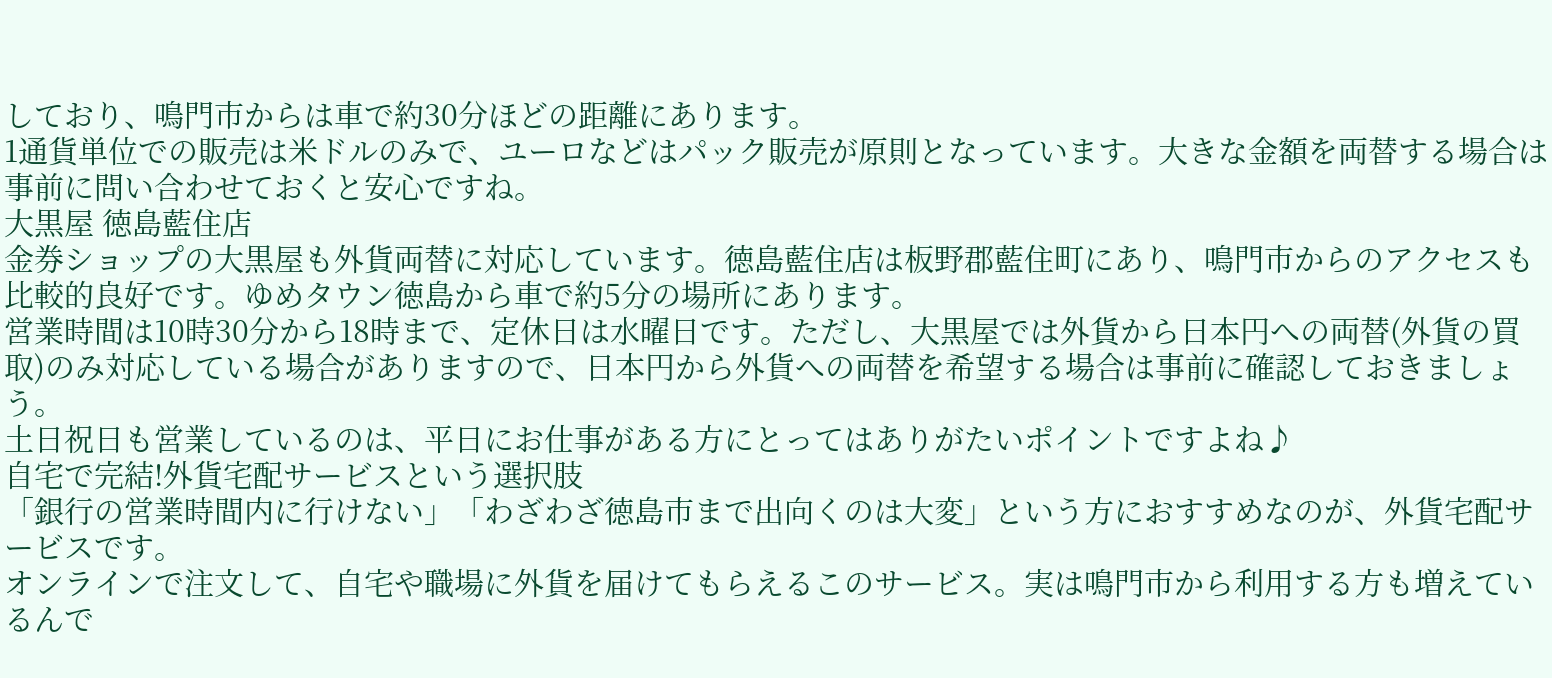しており、鳴門市からは車で約30分ほどの距離にあります。
1通貨単位での販売は米ドルのみで、ユーロなどはパック販売が原則となっています。大きな金額を両替する場合は事前に問い合わせておくと安心ですね。
大黒屋 徳島藍住店
金券ショップの大黒屋も外貨両替に対応しています。徳島藍住店は板野郡藍住町にあり、鳴門市からのアクセスも比較的良好です。ゆめタウン徳島から車で約5分の場所にあります。
営業時間は10時30分から18時まで、定休日は水曜日です。ただし、大黒屋では外貨から日本円への両替(外貨の買取)のみ対応している場合がありますので、日本円から外貨への両替を希望する場合は事前に確認しておきましょう。
土日祝日も営業しているのは、平日にお仕事がある方にとってはありがたいポイントですよね♪
自宅で完結!外貨宅配サービスという選択肢
「銀行の営業時間内に行けない」「わざわざ徳島市まで出向くのは大変」という方におすすめなのが、外貨宅配サービスです。
オンラインで注文して、自宅や職場に外貨を届けてもらえるこのサービス。実は鳴門市から利用する方も増えているんで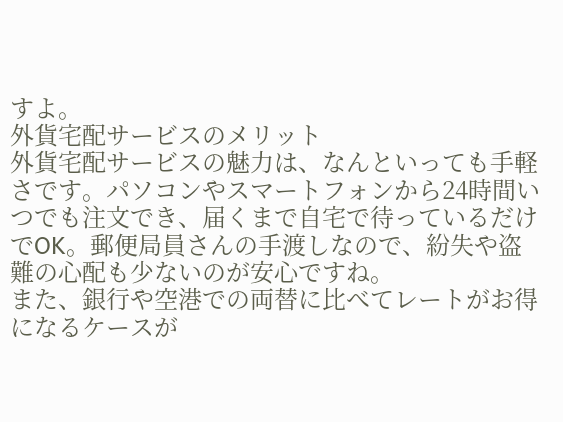すよ。
外貨宅配サービスのメリット
外貨宅配サービスの魅力は、なんといっても手軽さです。パソコンやスマートフォンから24時間いつでも注文でき、届くまで自宅で待っているだけでOK。郵便局員さんの手渡しなので、紛失や盗難の心配も少ないのが安心ですね。
また、銀行や空港での両替に比べてレートがお得になるケースが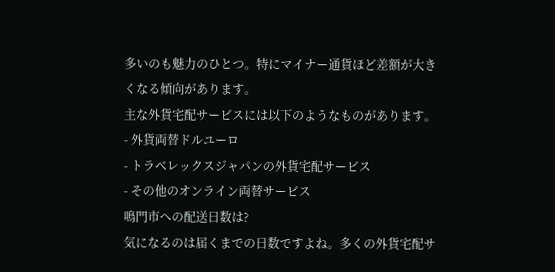多いのも魅力のひとつ。特にマイナー通貨ほど差額が大きくなる傾向があります。
主な外貨宅配サービスには以下のようなものがあります。
- 外貨両替ドルユーロ
- トラベレックスジャパンの外貨宅配サービス
- その他のオンライン両替サービス
鳴門市への配送日数は?
気になるのは届くまでの日数ですよね。多くの外貨宅配サ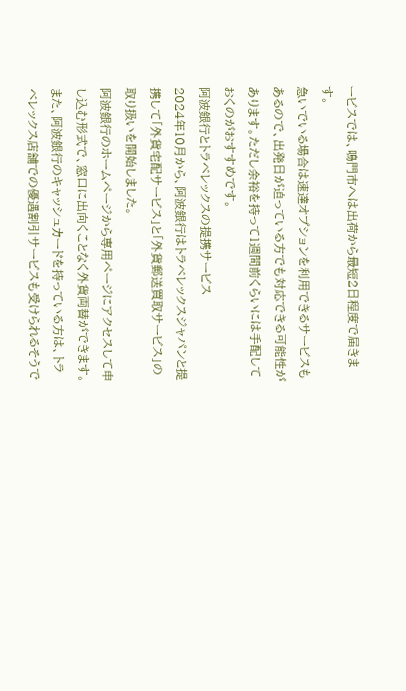ービスでは、鳴門市へは出荷から最短2日程度で届きます。
急いでいる場合は速達オプションを利用できるサービスもあるので、出発日が迫っている方でも対応できる可能性があります。ただし余裕を持って1週間前くらいには手配しておくのがおすすめです。
阿波銀行とトラベレックスの提携サービス
2024年10月から、阿波銀行はトラベレックスジャパンと提携して「外貨宅配サービス」と「外貨郵送買取サービス」の取り扱いを開始しました。
阿波銀行のホームページから専用ページにアクセスして申し込む形式で、窓口に出向くことなく外貨両替ができます。また、阿波銀行のキャッシュカードを持っている方は、トラベレックス店舗での優遇割引サービスも受けられるそうで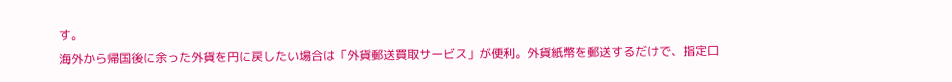す。
海外から帰国後に余った外貨を円に戻したい場合は「外貨郵送買取サービス」が便利。外貨紙幣を郵送するだけで、指定口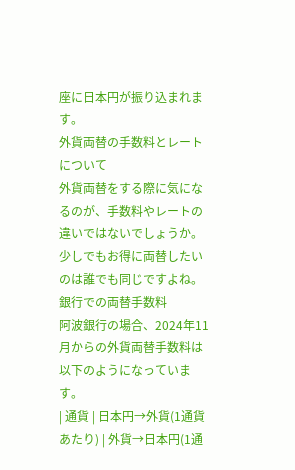座に日本円が振り込まれます。
外貨両替の手数料とレートについて
外貨両替をする際に気になるのが、手数料やレートの違いではないでしょうか。少しでもお得に両替したいのは誰でも同じですよね。
銀行での両替手数料
阿波銀行の場合、2024年11月からの外貨両替手数料は以下のようになっています。
| 通貨 | 日本円→外貨(1通貨あたり) | 外貨→日本円(1通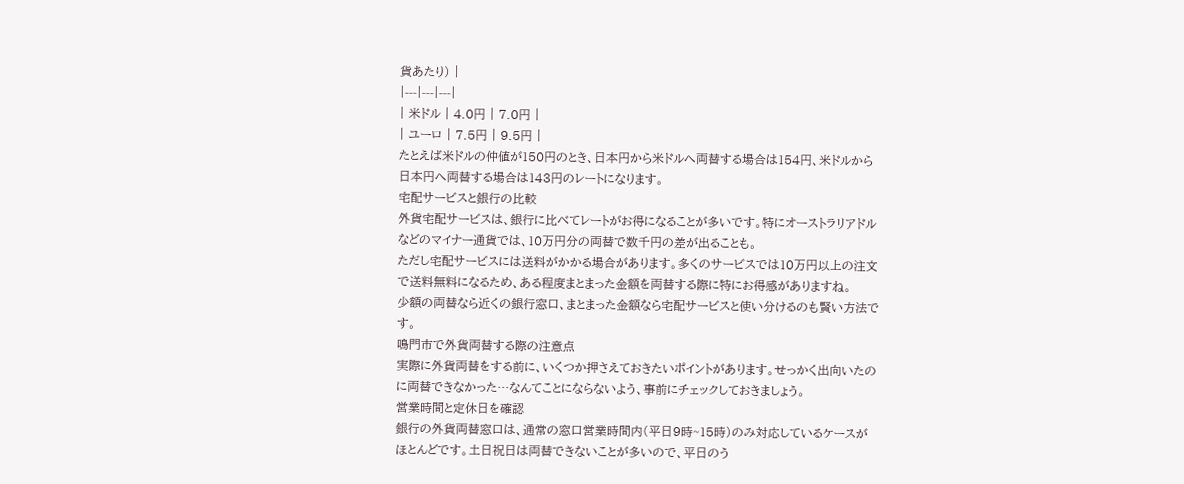貨あたり) |
|---|---|---|
| 米ドル | 4.0円 | 7.0円 |
| ユーロ | 7.5円 | 9.5円 |
たとえば米ドルの仲値が150円のとき、日本円から米ドルへ両替する場合は154円、米ドルから日本円へ両替する場合は143円のレートになります。
宅配サービスと銀行の比較
外貨宅配サービスは、銀行に比べてレートがお得になることが多いです。特にオーストラリアドルなどのマイナー通貨では、10万円分の両替で数千円の差が出ることも。
ただし宅配サービスには送料がかかる場合があります。多くのサービスでは10万円以上の注文で送料無料になるため、ある程度まとまった金額を両替する際に特にお得感がありますね。
少額の両替なら近くの銀行窓口、まとまった金額なら宅配サービスと使い分けるのも賢い方法です。
鳴門市で外貨両替する際の注意点
実際に外貨両替をする前に、いくつか押さえておきたいポイントがあります。せっかく出向いたのに両替できなかった…なんてことにならないよう、事前にチェックしておきましょう。
営業時間と定休日を確認
銀行の外貨両替窓口は、通常の窓口営業時間内(平日9時~15時)のみ対応しているケースがほとんどです。土日祝日は両替できないことが多いので、平日のう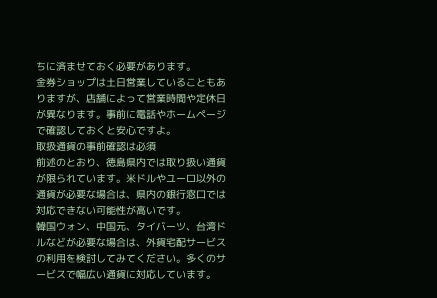ちに済ませておく必要があります。
金券ショップは土日営業していることもありますが、店舗によって営業時間や定休日が異なります。事前に電話やホームページで確認しておくと安心ですよ。
取扱通貨の事前確認は必須
前述のとおり、徳島県内では取り扱い通貨が限られています。米ドルやユーロ以外の通貨が必要な場合は、県内の銀行窓口では対応できない可能性が高いです。
韓国ウォン、中国元、タイバーツ、台湾ドルなどが必要な場合は、外貨宅配サービスの利用を検討してみてください。多くのサービスで幅広い通貨に対応しています。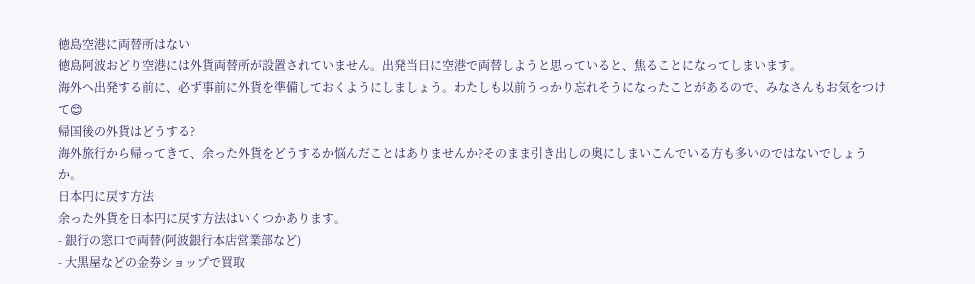徳島空港に両替所はない
徳島阿波おどり空港には外貨両替所が設置されていません。出発当日に空港で両替しようと思っていると、焦ることになってしまいます。
海外へ出発する前に、必ず事前に外貨を準備しておくようにしましょう。わたしも以前うっかり忘れそうになったことがあるので、みなさんもお気をつけて😊
帰国後の外貨はどうする?
海外旅行から帰ってきて、余った外貨をどうするか悩んだことはありませんか?そのまま引き出しの奥にしまいこんでいる方も多いのではないでしょうか。
日本円に戻す方法
余った外貨を日本円に戻す方法はいくつかあります。
- 銀行の窓口で両替(阿波銀行本店営業部など)
- 大黒屋などの金券ショップで買取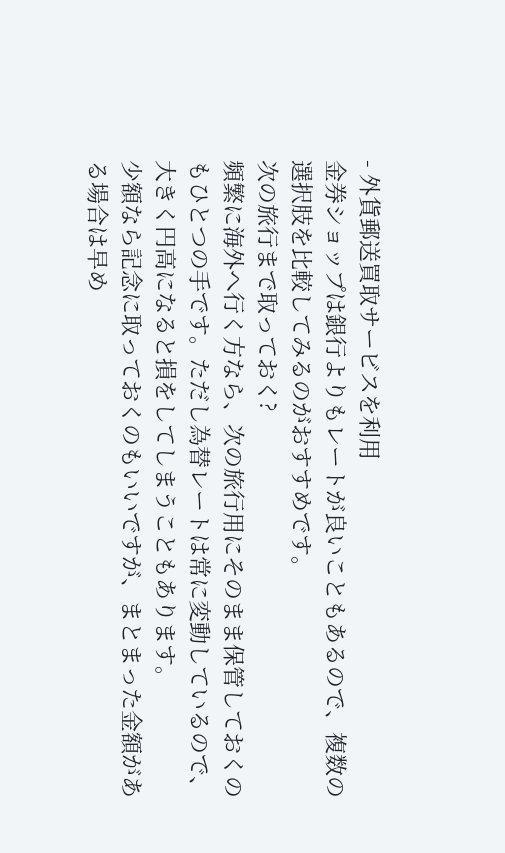- 外貨郵送買取サービスを利用
金券ショップは銀行よりもレートが良いこともあるので、複数の選択肢を比較してみるのがおすすめです。
次の旅行まで取っておく?
頻繁に海外へ行く方なら、次の旅行用にそのまま保管しておくのもひとつの手です。ただし為替レートは常に変動しているので、大きく円高になると損をしてしまうこともあります。
少額なら記念に取っておくのもいいですが、まとまった金額がある場合は早め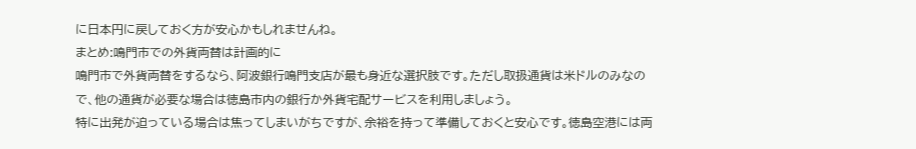に日本円に戻しておく方が安心かもしれませんね。
まとめ:鳴門市での外貨両替は計画的に
鳴門市で外貨両替をするなら、阿波銀行鳴門支店が最も身近な選択肢です。ただし取扱通貨は米ドルのみなので、他の通貨が必要な場合は徳島市内の銀行か外貨宅配サービスを利用しましょう。
特に出発が迫っている場合は焦ってしまいがちですが、余裕を持って準備しておくと安心です。徳島空港には両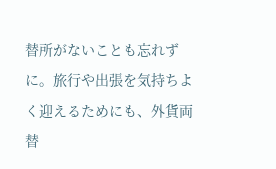替所がないことも忘れずに。旅行や出張を気持ちよく迎えるためにも、外貨両替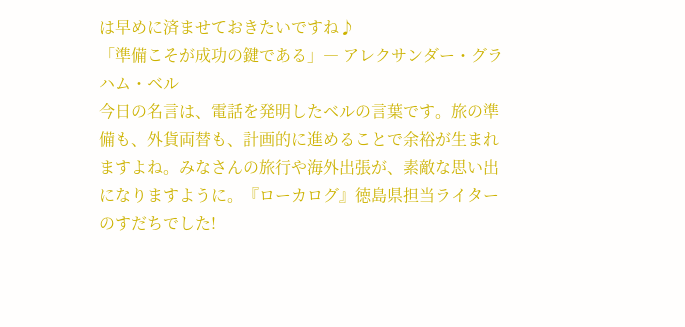は早めに済ませておきたいですね♪
「準備こそが成功の鍵である」― アレクサンダー・グラハム・ベル
今日の名言は、電話を発明したベルの言葉です。旅の準備も、外貨両替も、計画的に進めることで余裕が生まれますよね。みなさんの旅行や海外出張が、素敵な思い出になりますように。『ローカログ』徳島県担当ライターのすだちでした!